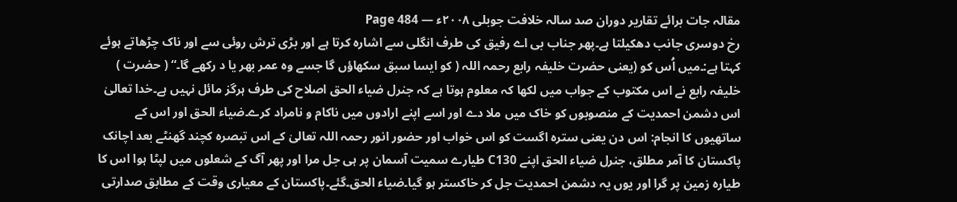مقالہ جات برائے تقاریر دوران صد سالہ خلافت جوبلی ۲۰۰۸ء — Page 484
رخ دوسری جانب دھکیلتا ہے۔پھر جناب بی اے رفیق کی طرف انگلی سے اشارہ کرتا ہے اور بڑی ترش روئی سے اور ناک چڑھاتے ہوئے کہتا ہے:۔میں اُس کو (یعنی حضرت خلیفہ رابع رحمہ اللہ ( کو ایسا سبق سکھاؤں گا جسے وہ عمر بھر یا د رکھے گا۔“ ( حضرت ) خلیفہ رابع نے اس مکتوب کے جواب میں لکھا کہ معلوم ہوتا ہے کہ جنرل ضیاء الحق اصلاح کی طرف ہرگز مائل نہیں ہے۔خدا تعالیٰ اس دشمن احمدیت کے منصوبوں کو خاک میں ملا دے اور اسے اپنے ارادوں میں ناکام و نامراد کرے۔ضیاء الحق اور اس کے ساتھیوں کا انجام: اس دن یعنی سترہ اگست کو اس خواب اور حضور انور رحمہ اللہ تعالیٰ کے اس تبصرہ کچند گھنٹے بعد اچانک پاکستان کا آمر مطلق، جنرل ضیاء الحق اپنے C130 طیارے سمیت آسمان پر ہی جل مرا اور پھر آگ کے شعلوں میں لپٹا ہوا اس کا طیارہ زمین پر گرا اور یوں یہ دشمن احمدیت جل کر خاکستر ہو گیا۔ضياء الحق۔گئے۔پاکستان کے معیاری وقت کے مطابق صدارتی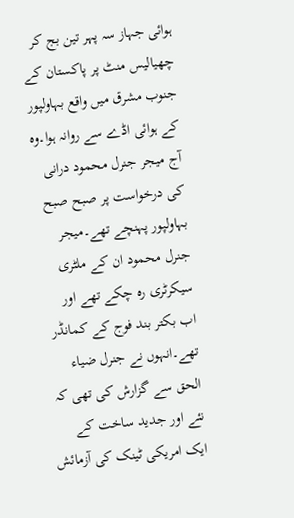ہوائی جہاز سہ پہر تین بج کر چھیالیس منٹ پر پاکستان کے جنوب مشرق میں واقع بہاولپور کے ہوائی اڈے سے روانہ ہوا۔وہ آج میجر جنرل محمود درانی کی درخواست پر صبح صبح بہاولپور پہنچے تھے۔میجر جنرل محمود ان کے ملٹری سیکرٹری رہ چکے تھے اور اب بکتر بند فوج کے کمانڈر تھے۔انہوں نے جنرل ضیاء الحق سے گزارش کی تھی کہ نئے اور جدید ساخت کے ایک امریکی ٹینک کی آزمائش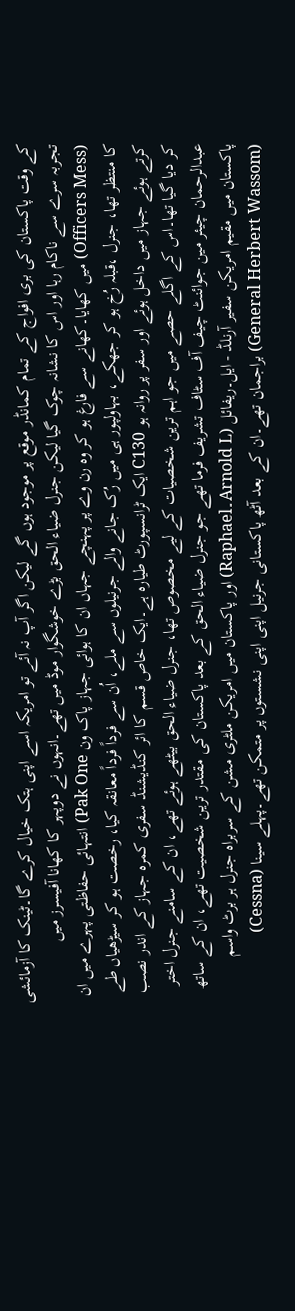کے وقت پاکستان کی بری افواج کے تمام کمانڈر موقع پر موجود ہوں گے لیکن اگر آپ نہ آئے تو امریکہ اسے اپنی ہتک خیال کرے گا۔ٹینک کا آزمائشی تجربہ سرے سے ناکام رہا اور اس کا نشانہ چوک گیا لیکن جنرل ضیاء الحق بڑے خوشگوار موڈ میں تھے۔انہوں نے دوپہر کا کھانا آفیسرز میں (Officers Mess) میں کھایا۔کھانے سے فارغ ہو کر وہ رن وے پر پہنچے جہاں ان کا ہوائی جہاز پاک ون Pak One) انتہائی حفاظتی پہرے میں ان کا منتظر تھا، جنرل ،قبلہ رُخ ہو کر جھکے، بہاولپور ہی میں رُک جانے والے جرنیلوں سے ملے، اُن سے فرداً فرداً معانقہ کیا، رخصت ہو کر سیڑھیاں طے کرتے ہوئے جہاز میں داخل ہوئے اور سفر پر روانہ ہو C130 ایک ٹرانسپورٹ طیارہ ہے۔ایک خاص قسم کا ائر کنڈیشنڈ سفری کمرہ جہاز کے اندر نصب کر دیا گیا تھا۔اس کے اگلے حصے میں جو اہم ترین شخصیات کے لیے مخصوص تھا، جنرل ضیاء الحق بیٹھے ہوئے تھے، ان کے سامنے جنرل اختر عبدالرحمان چیئر مین جوائنٹ چیف آف سٹاف تشریف فرما تھے جو جنرل ضیاء الحق کے بعد پاکستان کی مقتدر ترین شخصیت تھے، ان کے ساتھ پاکستان میں مقیم امریکن سفیر آرنلڈ - ایل۔ریفائل (Arnold L۔Raphael) اور پاکستان میں امریکن ملٹری مشن کے سربراہ جنرل ہر برٹ واسم (General Herbert Wassom) براجمان تھے۔ان کے بعد آٹھ پاکستانی جرنیل اپنی اپنی نشستوں پر متمکن تھے۔پہلے سینا (Cessna)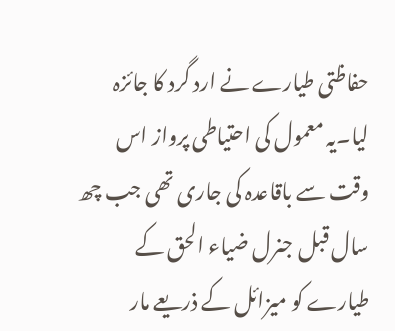حفاظتی طیارے نے ارد گرد کا جائزہ لیا۔یہ معمول کی احتیاطی پرواز اس وقت سے باقاعدہ کی جاری تھی جب چھ سال قبل جنرل ضیاء الحق کے طیارے کو میزائل کے ذریعے مار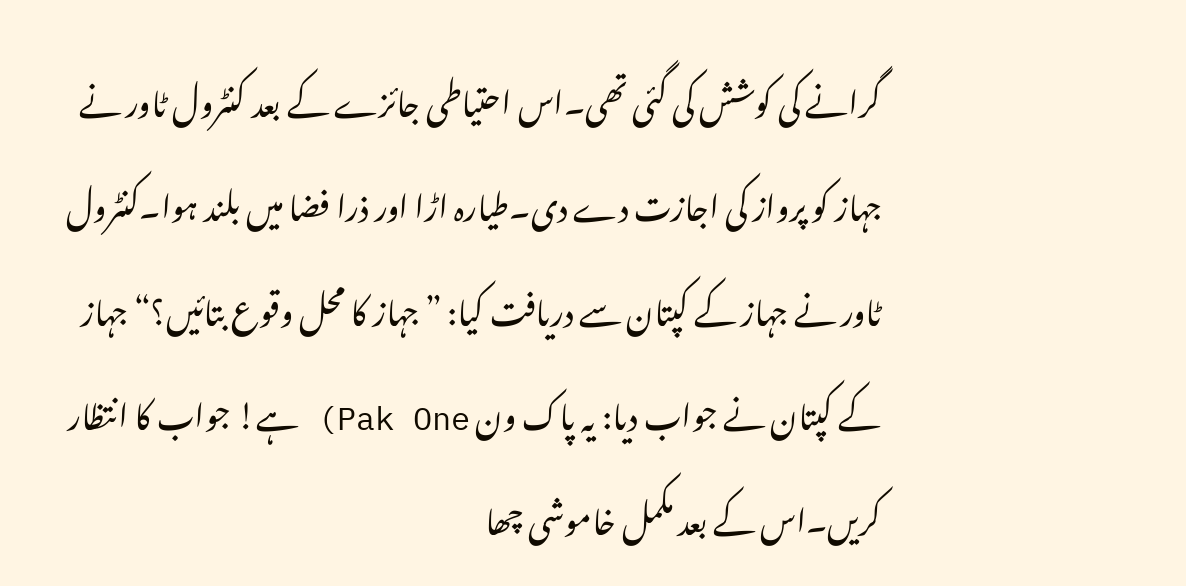گرانے کی کوشش کی گئی تھی۔اس احتیاطی جائزے کے بعد کنٹرول ٹاور نے جہاز کو پرواز کی اجازت دے دی۔طیارہ اڑا اور ذرا فضا میں بلند ہوا۔کنٹرول ٹاور نے جہاز کے کپتان سے دریافت کیا: ”جہاز کا محل وقوع بتائیں؟“ جہاز کے کپتان نے جواب دیا: یہ پاک ون Pak One) ہے! جواب کا انتظار کریں۔اس کے بعد مکمل خاموشی چھا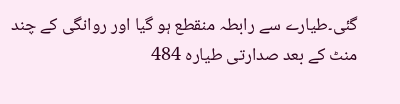گئی۔طیارے سے رابطہ منقطع ہو گیا اور روانگی کے چند منٹ کے بعد صدارتی طیارہ 484